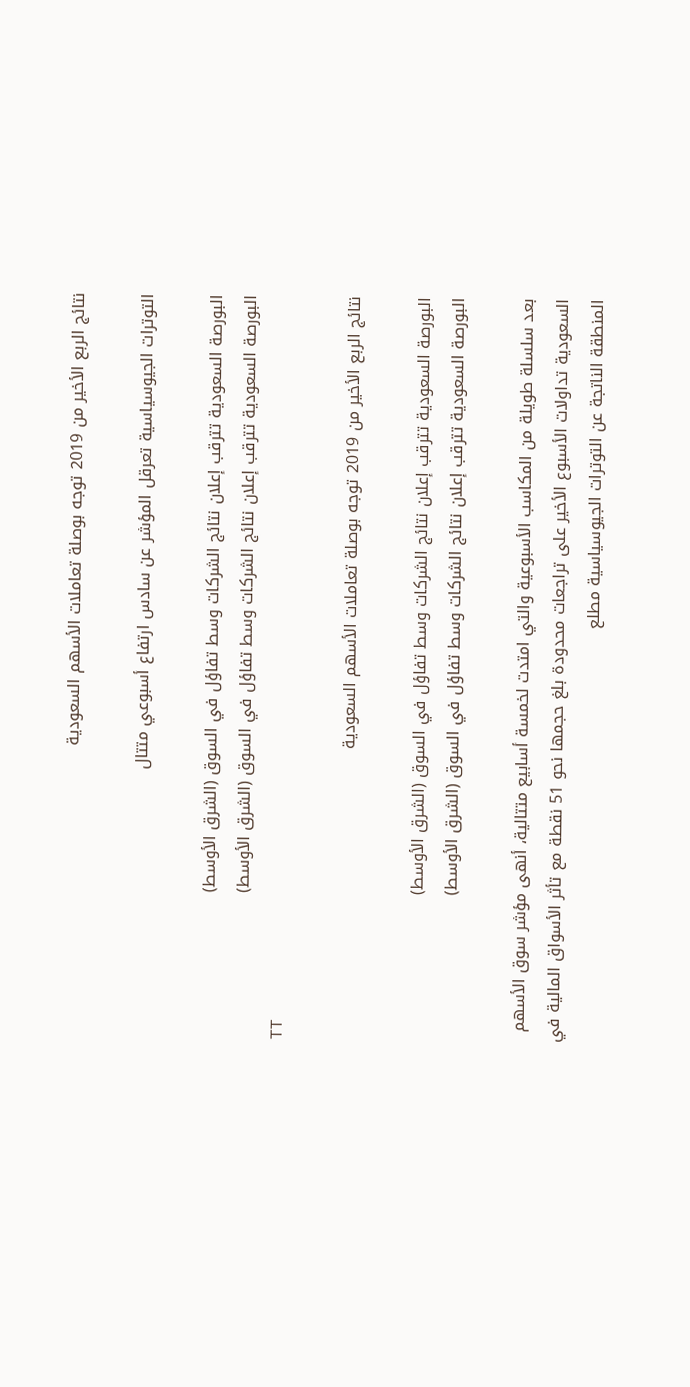نتائج الربع الأخير من 2019 توجه بوصلة تعاملات الأسهم السعودية

التوترات الجيوسياسية تعرقل المؤشر عن سادس ارتفاع أسبوعي متتال

البورصة السعودية تترقب إعلان نتائج الشركات وسط تفاؤل في السوق (الشرق الأوسط)
البورصة السعودية تترقب إعلان نتائج الشركات وسط تفاؤل في السوق (الشرق الأوسط)
TT

نتائج الربع الأخير من 2019 توجه بوصلة تعاملات الأسهم السعودية

البورصة السعودية تترقب إعلان نتائج الشركات وسط تفاؤل في السوق (الشرق الأوسط)
البورصة السعودية تترقب إعلان نتائج الشركات وسط تفاؤل في السوق (الشرق الأوسط)

بعد سلسلة طويلة من المكاسب الأسبوعية والتي امتدت لخمسة أسابيع متتالية، أنهى مؤشر سوق الأسهم السعودية تداولات الأسبوع الأخير على تراجعات محدودة بلغ حجمها نحو 51 نقطة مع تأثر الأسواق المالية في المنطقة الناتجة عن التوترات الجيوسياسية مطلع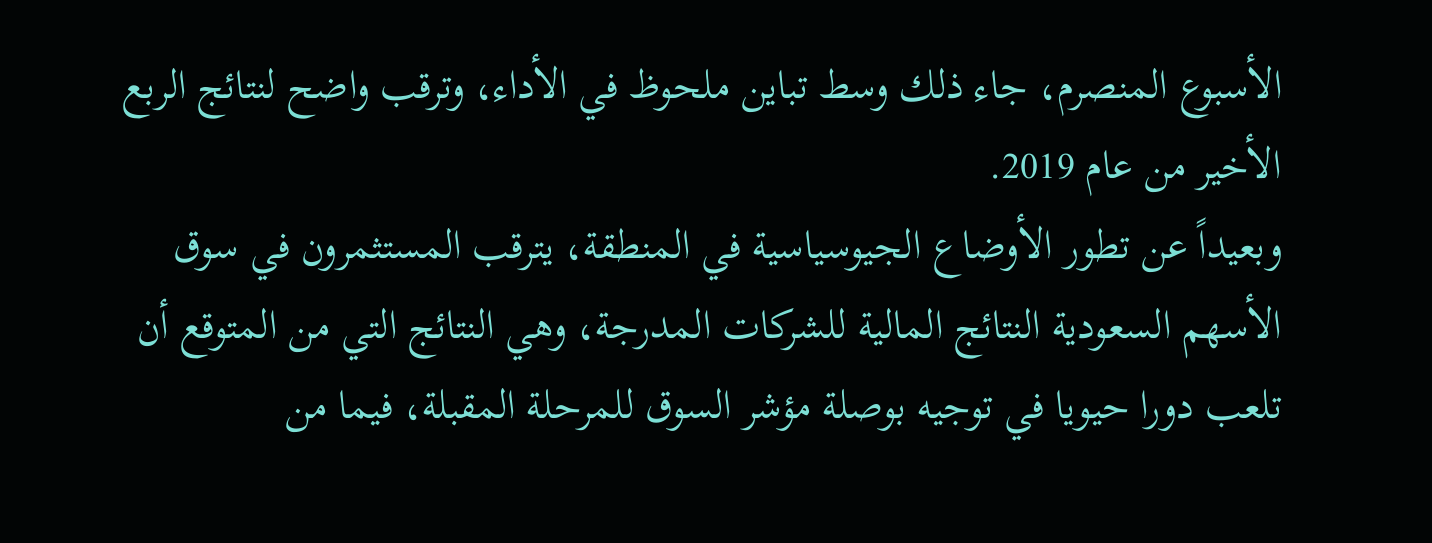الأسبوع المنصرم، جاء ذلك وسط تباين ملحوظ في الأداء، وترقب واضح لنتائج الربع الأخير من عام 2019.
وبعيداً عن تطور الأوضاع الجيوسياسية في المنطقة، يترقب المستثمرون في سوق الأسهم السعودية النتائج المالية للشركات المدرجة، وهي النتائج التي من المتوقع أن تلعب دورا حيويا في توجيه بوصلة مؤشر السوق للمرحلة المقبلة، فيما من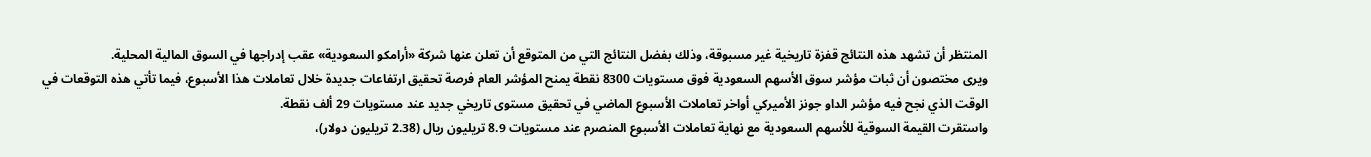المنتظر أن تشهد هذه النتائج قفزة تاريخية غير مسبوقة، وذلك بفضل النتائج التي من المتوقع أن تعلن عنها شركة «أرامكو السعودية» عقب إدراجها في السوق المالية المحلية.
ويرى مختصون أن ثبات مؤشر سوق الأسهم السعودية فوق مستويات 8300 نقطة يمنح المؤشر العام فرصة تحقيق ارتفاعات جديدة خلال تعاملات هذا الأسبوع، فيما تأتي هذه التوقعات في الوقت الذي نجح فيه مؤشر الداو جونز الأميركي أواخر تعاملات الأسبوع الماضي في تحقيق مستوى تاريخي جديد عند مستويات 29 ألف نقطة.
واستقرت القيمة السوقية للأسهم السعودية مع نهاية تعاملات الأسبوع المنصرم عند مستويات 8.9 تريليون ريال (2.38 تريليون دولار)،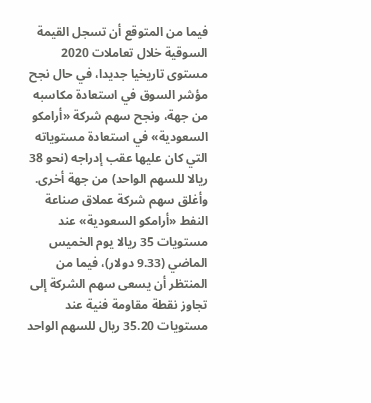فيما من المتوقع أن تسجل القيمة السوقية خلال تعاملات 2020 مستوى تاريخيا جديدا، في حال نجح مؤشر السوق في استعادة مكاسبه من جهة، ونجح سهم شركة «أرامكو السعودية» في استعادة مستوياته التي كان عليها عقب إدراجه (نحو 38 ريالا للسهم الواحد) من جهة أخرى.
وأغلق سهم شركة عملاق صناعة النفط «أرامكو السعودية» عند مستويات 35 ريالا يوم الخميس الماضي (9.33 دولار)، فيما من المنتظر أن يسعى سهم الشركة إلى تجاوز نقطة مقاومة فنية عند مستويات 35.20 ريال للسهم الواحد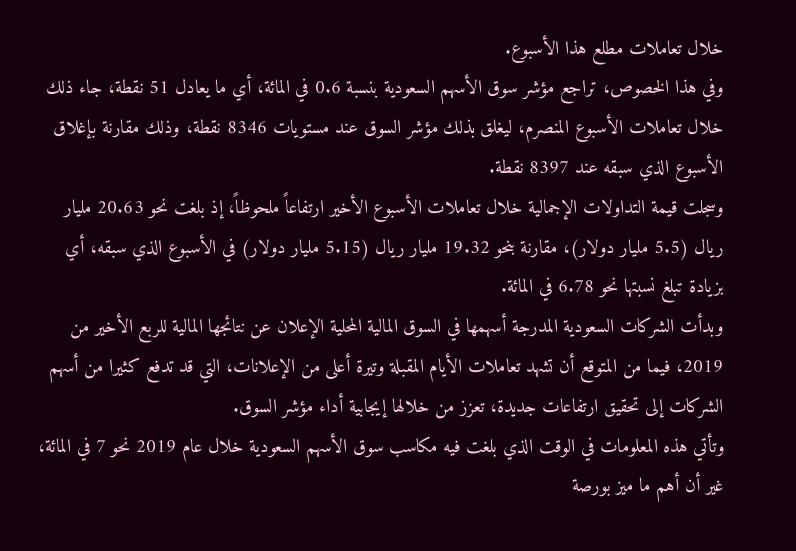خلال تعاملات مطلع هذا الأسبوع.
وفي هذا الخصوص، تراجع مؤشر سوق الأسهم السعودية بنسبة 0.6 في المائة، أي ما يعادل 51 نقطة، جاء ذلك خلال تعاملات الأسبوع المنصرم، ليغلق بذلك مؤشر السوق عند مستويات 8346 نقطة، وذلك مقارنة بإغلاق الأسبوع الذي سبقه عند 8397 نقطة.
وسجلت قيمة التداولات الإجمالية خلال تعاملات الأسبوع الأخير ارتفاعاً ملحوظاً، إذ بلغت نحو 20.63 مليار ريال (5.5 مليار دولار)، مقارنة بنحو 19.32 مليار ريال (5.15 مليار دولار) في الأسبوع الذي سبقه، أي بزيادة تبلغ نسبتها نحو 6.78 في المائة.
وبدأت الشركات السعودية المدرجة أسهمها في السوق المالية المحلية الإعلان عن نتائجها المالية للربع الأخير من 2019، فيما من المتوقع أن تشهد تعاملات الأيام المقبلة وتيرة أعلى من الإعلانات، التي قد تدفع كثيرا من أسهم الشركات إلى تحقيق ارتفاعات جديدة، تعزز من خلالها إيجابية أداء مؤشر السوق.
وتأتي هذه المعلومات في الوقت الذي بلغت فيه مكاسب سوق الأسهم السعودية خلال عام 2019 نحو 7 في المائة، غير أن أهم ما ميز بورصة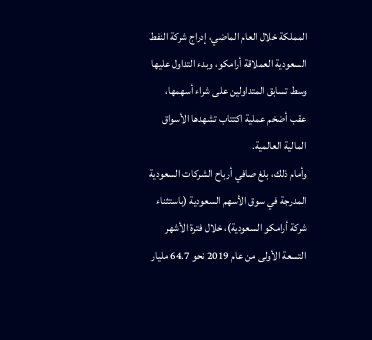المملكة خلال العام الماضي، إدراج شركة النفط السعودية العملاقة أرامكو، وبدء التداول عليها وسط تسابق المتداولين على شراء أسهمها، عقب أضخم عملية اكتتاب تشهدها الأسواق المالية العالمية.
وأمام ذلك، بلغ صافي أرباح الشركات السعودية المدرجة في سوق الأسهم السعودية (باستثناء شركة أرامكو السعودية)، خلال فترة الأشهر التسعة الأولى من عام 2019 نحو 64.7 مليار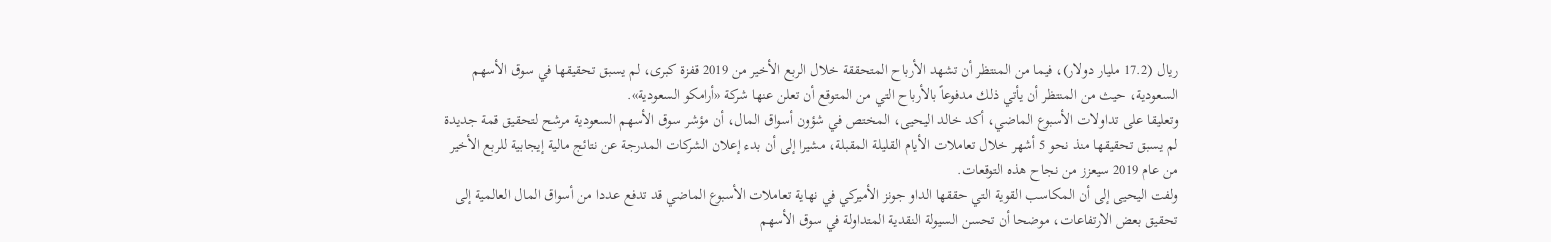ريال (17.2 مليار دولار)، فيما من المنتظر أن تشهد الأرباح المتحققة خلال الربع الأخير من 2019 قفزة كبرى، لم يسبق تحقيقها في سوق الأسهم السعودية، حيث من المنتظر أن يأتي ذلك مدفوعاً بالأرباح التي من المتوقع أن تعلن عنها شركة «أرامكو السعودية».
وتعليقا على تداولات الأسبوع الماضي، أكد خالد اليحيى، المختص في شؤون أسواق المال، أن مؤشر سوق الأسهم السعودية مرشح لتحقيق قمة جديدة لم يسبق تحقيقها منذ نحو 5 أشهر خلال تعاملات الأيام القليلة المقبلة، مشيرا إلى أن بدء إعلان الشركات المدرجة عن نتائج مالية إيجابية للربع الأخير من عام 2019 سيعزز من نجاح هذه التوقعات.
ولفت اليحيى إلى أن المكاسب القوية التي حققها الداو جونز الأميركي في نهاية تعاملات الأسبوع الماضي قد تدفع عددا من أسواق المال العالمية إلى تحقيق بعض الارتفاعات، موضحا أن تحسن السيولة النقدية المتداولة في سوق الأسهم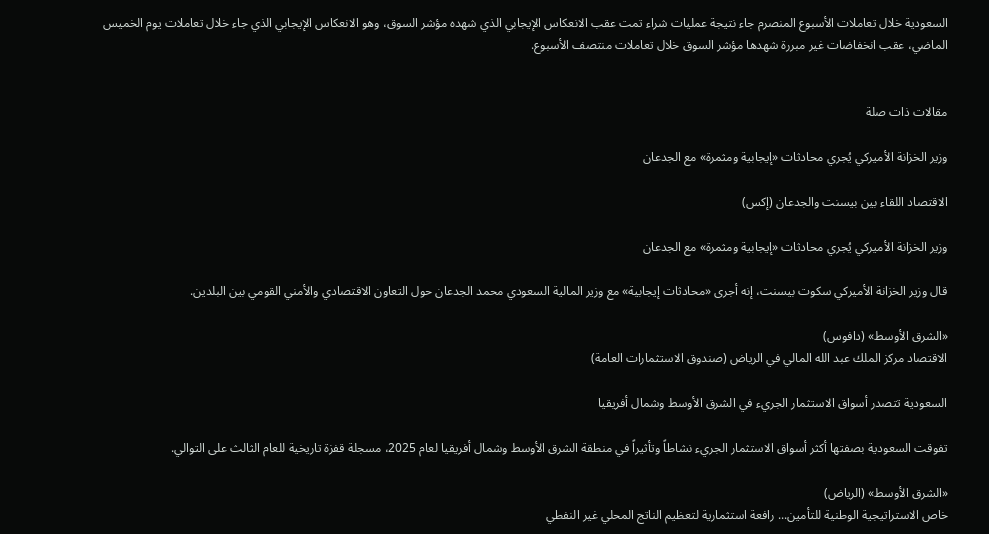السعودية خلال تعاملات الأسبوع المنصرم جاء نتيجة عمليات شراء تمت عقب الانعكاس الإيجابي الذي شهده مؤشر السوق، وهو الانعكاس الإيجابي الذي جاء خلال تعاملات يوم الخميس الماضي، عقب انخفاضات غير مبررة شهدها مؤشر السوق خلال تعاملات منتصف الأسبوع.


مقالات ذات صلة

وزير الخزانة الأميركي يُجري محادثات «إيجابية ومثمرة» مع الجدعان

الاقتصاد اللقاء بين بيسنت والجدعان (إكس)

وزير الخزانة الأميركي يُجري محادثات «إيجابية ومثمرة» مع الجدعان

قال وزير الخزانة الأميركي سكوت بيسنت، إنه أجرى «محادثات إيجابية» مع وزير المالية السعودي محمد الجدعان حول التعاون الاقتصادي والأمني القومي بين البلدين.

«الشرق الأوسط» (دافوس)
الاقتصاد مركز الملك عبد الله المالي في الرياض (صندوق الاستثمارات العامة)

السعودية تتصدر أسواق الاستثمار الجريء في الشرق الأوسط وشمال أفريقيا

تفوقت السعودية بصفتها أكثر أسواق الاستثمار الجريء نشاطاً وتأثيراً في منطقة الشرق الأوسط وشمال أفريقيا لعام 2025، مسجلة قفزة تاريخية للعام الثالث على التوالي.

«الشرق الأوسط» (الرياض)
خاص الاستراتيجية الوطنية للتأمين... رافعة استثمارية لتعظيم الناتج المحلي غير النفطي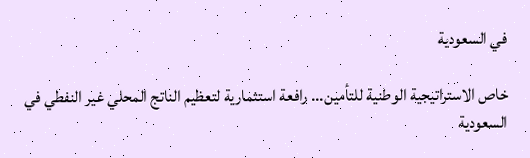في السعودية

خاص الاستراتيجية الوطنية للتأمين... رافعة استثمارية لتعظيم الناتج المحلي غير النفطي في السعودية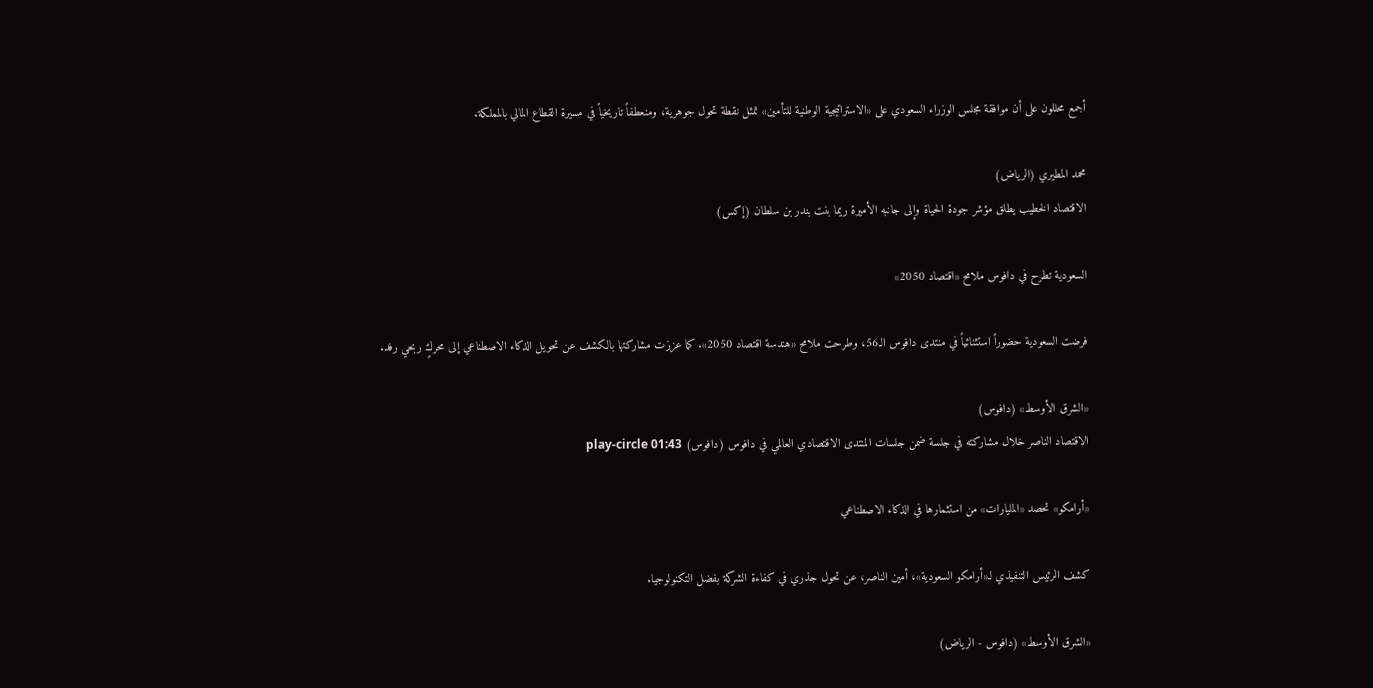أجمع محللون على أن موافقة مجلس الوزراء السعودي على «الاستراتيجية الوطنية للتأمين» تمثل نقطة تحول جوهرية، ومنعطفاً تاريخياً في مسيرة القطاع المالي بالمملكة.

محمد المطيري (الرياض)
الاقتصاد الخطيب يطلق مؤشر جودة الحياة وإلى جانبه الأميرة ريما بنت بندر بن سلطان (إكس)

السعودية تطرح في دافوس ملامح «اقتصاد 2050»

فرضت السعودية حضوراً استثنائياً في منتدى دافوس الـ56، وطرحت ملامح «هندسة اقتصاد 2050». كما عززت مشاركتها بالكشف عن تحويل الذكاء الاصطناعي إلى محركٍ ربحي رفد.

«الشرق الأوسط» (دافوس)
الاقتصاد الناصر خلال مشاركته في جلسة ضمن جلسات المنتدى الاقتصادي العالمي في دافوس (دافوس) play-circle 01:43

«أرامكو» تحصد «المليارات» من استثمارها في الذكاء الاصطناعي

كشف الرئيس التنفيذي لـ«أرامكو السعودية»، أمين الناصر، عن تحول جذري في كفاءة الشركة بفضل التكنولوجيا.

«الشرق الأوسط» (دافوس - الرياض)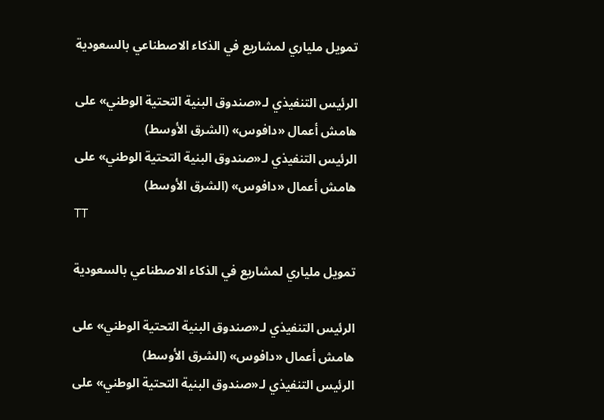تمويل ملياري لمشاريع في الذكاء الاصطناعي بالسعودية

الرئيس التنفيذي لـ«صندوق البنية التحتية الوطني» على هامش أعمال «دافوس» (الشرق الأوسط)
الرئيس التنفيذي لـ«صندوق البنية التحتية الوطني» على هامش أعمال «دافوس» (الشرق الأوسط)
TT

تمويل ملياري لمشاريع في الذكاء الاصطناعي بالسعودية

الرئيس التنفيذي لـ«صندوق البنية التحتية الوطني» على هامش أعمال «دافوس» (الشرق الأوسط)
الرئيس التنفيذي لـ«صندوق البنية التحتية الوطني» على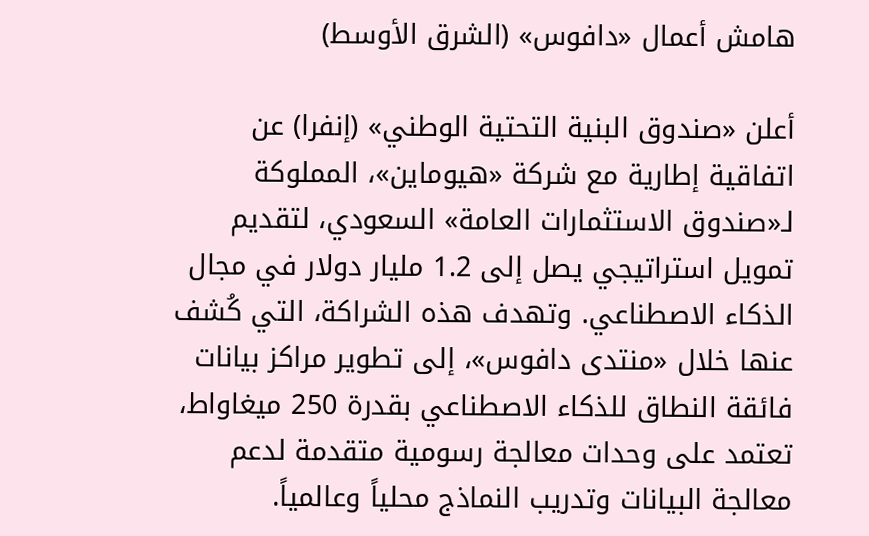هامش أعمال «دافوس» (الشرق الأوسط)

أعلن «صندوق البنية التحتية الوطني» (إنفرا) عن اتفاقية إطارية مع شركة «هيوماين»، المملوكة لـ«صندوق الاستثمارات العامة» السعودي، لتقديم تمويل استراتيجي يصل إلى 1.2 مليار دولار في مجال الذكاء الاصطناعي. وتهدف هذه الشراكة، التي كُشف عنها خلال «منتدى دافوس»، إلى تطوير مراكز بيانات فائقة النطاق للذكاء الاصطناعي بقدرة 250 ميغاواط، تعتمد على وحدات معالجة رسومية متقدمة لدعم معالجة البيانات وتدريب النماذج محلياً وعالمياً.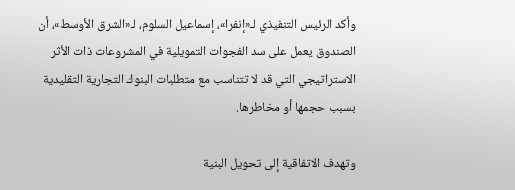وأكد الرئيس التنفيذي لـ«إنفرا»، إسماعيل السلوم، لـ«الشرق الأوسط»، أن الصندوق يعمل على سد الفجوات التمويلية في المشروعات ذات الأثر الاستراتيجي التي قد لا تتناسب مع متطلبات البنوك التجارية التقليدية بسبب حجمها أو مخاطرها.

وتهدف الاتفاقية إلى تحويل البنية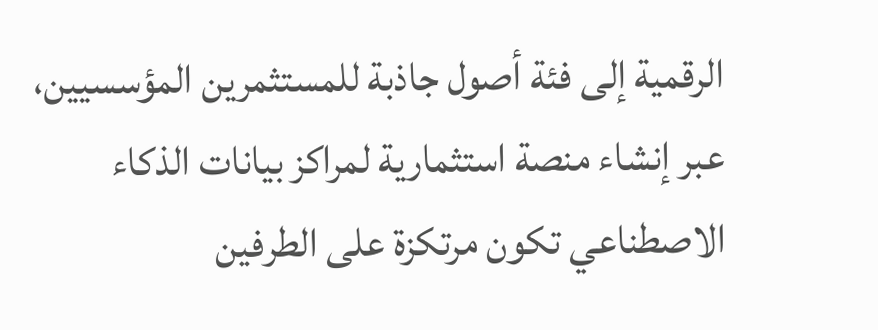الرقمية إلى فئة أصول جاذبة للمستثمرين المؤسسيين، عبر إنشاء منصة استثمارية لمراكز بيانات الذكاء الاصطناعي تكون مرتكزة على الطرفين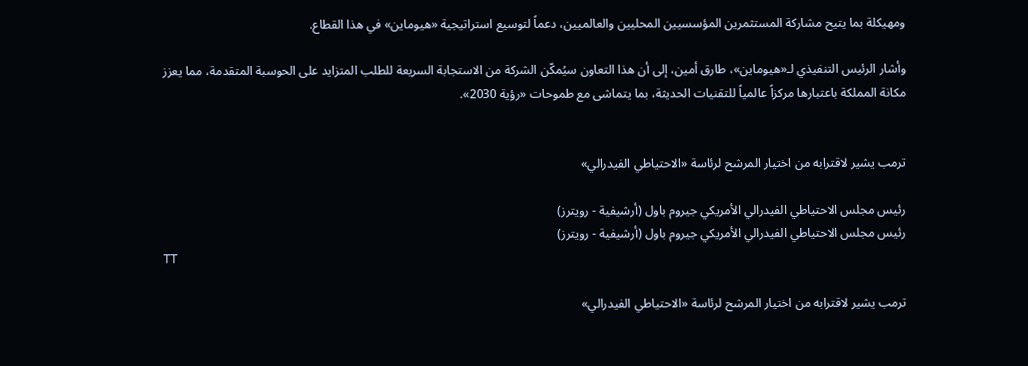ومهيكلة بما يتيح مشاركة المستثمرين المؤسسيين المحليين والعالميين، دعماً لتوسيع استراتيجية «هيوماين» في هذا القطاع.

وأشار الرئيس التنفيذي لـ«هيوماين»، طارق أمين، إلى أن هذا التعاون سيُمكّن الشركة من الاستجابة السريعة للطلب المتزايد على الحوسبة المتقدمة، مما يعزز مكانة المملكة باعتبارها مركزاً عالمياً للتقنيات الحديثة، بما يتماشى مع طموحات «رؤية 2030».


ترمب يشير لاقترابه من اختيار المرشح لرئاسة «الاحتياطي الفيدرالي»

رئيس مجلس الاحتياطي الفيدرالي الأمريكي جيروم باول (أرشيفية - رويترز)
رئيس مجلس الاحتياطي الفيدرالي الأمريكي جيروم باول (أرشيفية - رويترز)
TT

ترمب يشير لاقترابه من اختيار المرشح لرئاسة «الاحتياطي الفيدرالي»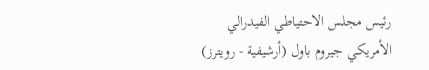رئيس مجلس الاحتياطي الفيدرالي الأمريكي جيروم باول (أرشيفية - رويترز)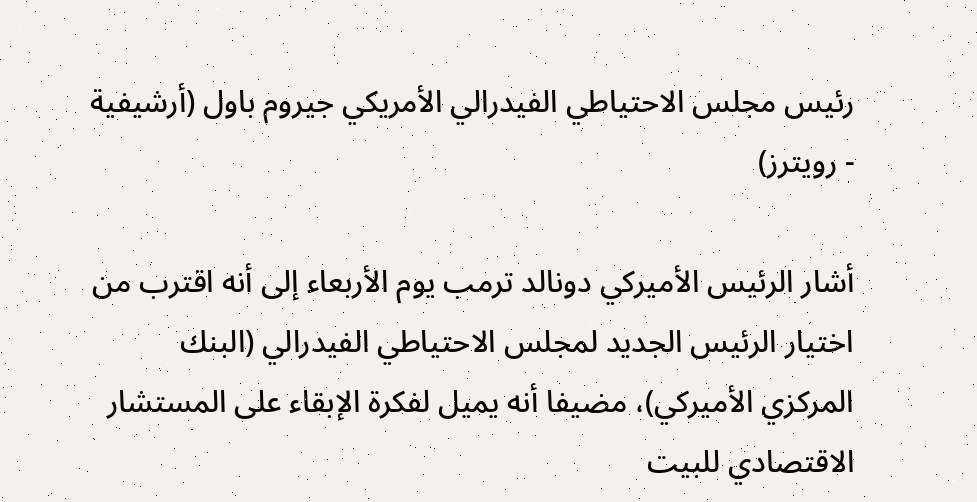رئيس مجلس الاحتياطي الفيدرالي الأمريكي جيروم باول (أرشيفية - رويترز)

أشار الرئيس الأميركي دونالد ترمب يوم الأربعاء إلى أنه اقترب من اختيار الرئيس الجديد لمجلس الاحتياطي الفيدرالي (البنك المركزي الأميركي)، مضيفا أنه يميل لفكرة الإبقاء على المستشار الاقتصادي للبيت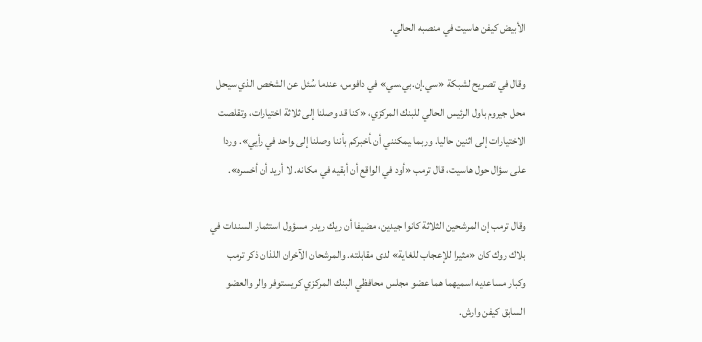الأبيض ‌كيفن هاسيت ‌في منصبه ‌الحالي.

وقال في تصريح ‌لشبكة «سي.إن.بي.سي» في دافوس، عندما سُئل عن الشخص الذي سيحل محل جيروم باول الرئيس الحالي للبنك المركزي، «كنا قد وصلنا إلى ثلاثة اختيارات، وتقلصت الاختيارات ‌إلى اثنين حاليا. وربما ‍يمكنني أن ‍أخبركم بأننا وصلنا إلى ‍واحد في رأيي». وردا على سؤال حول هاسيت، قال ترمب «أود في الواقع أن أبقيه في مكانه. لا أريد أن أخسره».

وقال ترمب إن المرشحين الثلاثة كانوا جيدين، مضيفا أن ريك ريدر مسؤول استثمار السندات في بلاك روك كان «مثيرا للإعجاب للغاية» لدى مقابلته. والمرشحان الآخران اللذان ذكر ترمب وكبار مساعديه اسميهما هما عضو مجلس محافظي البنك المركزي كريستوفر والر ‌والعضو السابق كيفن وارش.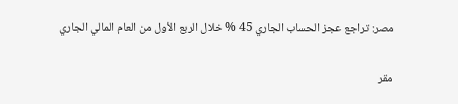مصر: تراجع عجز الحساب الجاري 45 % خلال الربع الأول من العام المالي الجاري

مقر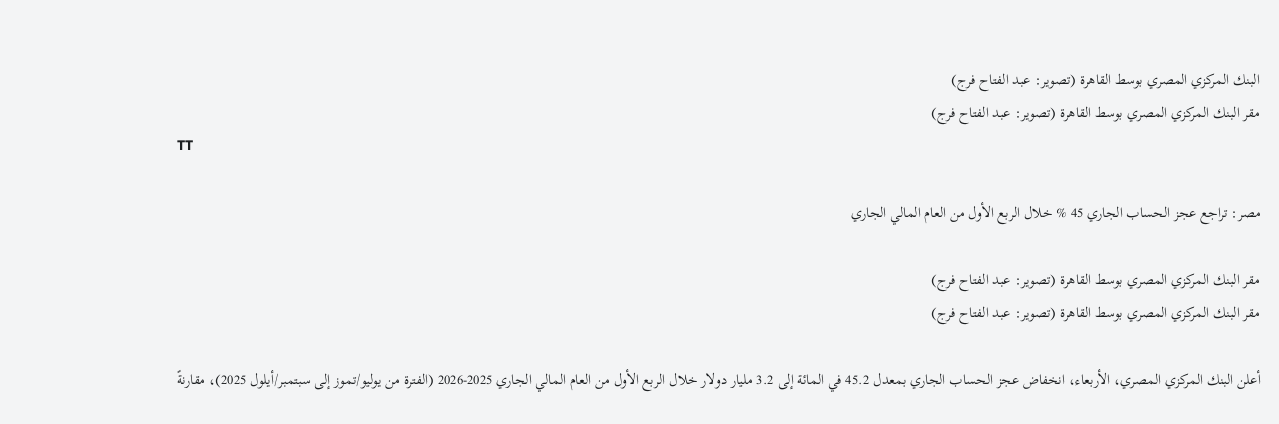البنك المركزي المصري بوسط القاهرة (تصوير: عبد الفتاح فرج)
مقر البنك المركزي المصري بوسط القاهرة (تصوير: عبد الفتاح فرج)
TT

مصر: تراجع عجز الحساب الجاري 45 % خلال الربع الأول من العام المالي الجاري

مقر البنك المركزي المصري بوسط القاهرة (تصوير: عبد الفتاح فرج)
مقر البنك المركزي المصري بوسط القاهرة (تصوير: عبد الفتاح فرج)

أعلن البنك المركزي المصري، الأربعاء، انخفاض عجز الحساب الجاري بمعدل 45.2 في المائة إلى 3.2 مليار دولار خلال الربع الأول من العام المالي الجاري 2025-2026 (الفترة من يوليو/تموز إلى سبتمبر/أيلول 2025)، مقارنةً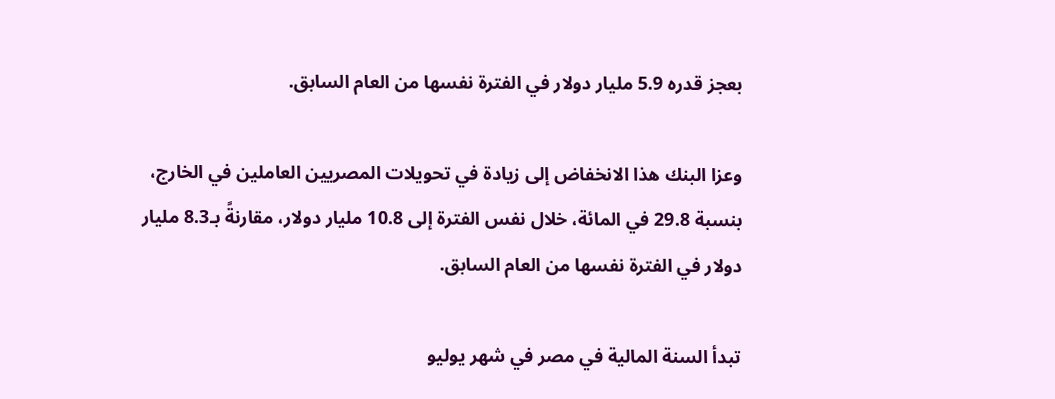بعجز قدره 5.9 مليار دولار في الفترة نفسها من العام السابق.

وعزا البنك هذا الانخفاض إلى زيادة في تحويلات المصريين العاملين في الخارج، بنسبة 29.8 في المائة، خلال نفس الفترة إلى 10.8 مليار دولار، مقارنةً بـ8.3 مليار دولار في الفترة نفسها من العام السابق.

تبدأ السنة المالية في مصر في شهر يوليو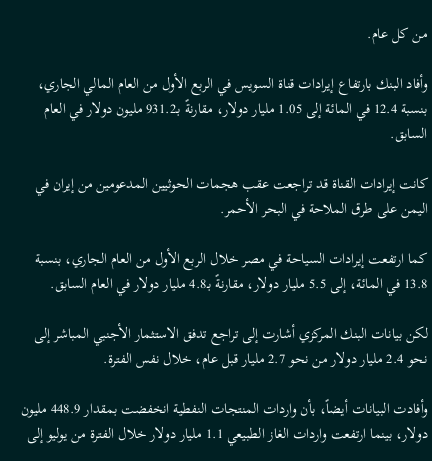من كل عام.

وأفاد البنك بارتفاع إيرادات قناة السويس في الربع الأول من العام المالي الجاري، بنسبة 12.4 في المائة إلى 1.05 مليار دولار، مقارنةً بـ931.2 مليون دولار في العام السابق.

كانت إيرادات القناة قد تراجعت عقب هجمات الحوثيين المدعومين من إيران في اليمن على طرق الملاحة في البحر الأحمر.

كما ارتفعت إيرادات السياحة في مصر خلال الربع الأول من العام الجاري، بنسبة 13.8 في المائة، إلى 5.5 مليار دولار، مقارنةً بـ4.8 مليار دولار في العام السابق.

لكن بيانات البنك المركزي أشارت إلى تراجع تدفق الاستثمار الأجنبي المباشر إلى نحو 2.4 مليار دولار من نحو 2.7 مليار قبل عام، خلال نفس الفترة.

وأفادت البيانات أيضاً، بأن واردات المنتجات النفطية انخفضت بمقدار 448.9 مليون دولار، بينما ارتفعت واردات الغاز الطبيعي 1.1 مليار دولار خلال الفترة من يوليو إلى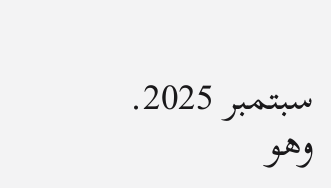سبتمبر 2025. وهو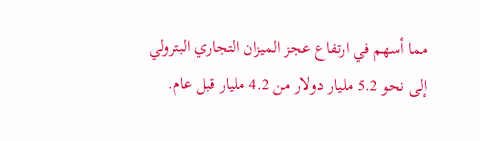مما أسهم في ارتفاع عجز الميزان التجاري البترولي إلى نحو 5.2 مليار دولار من 4.2 مليار قبل عام.